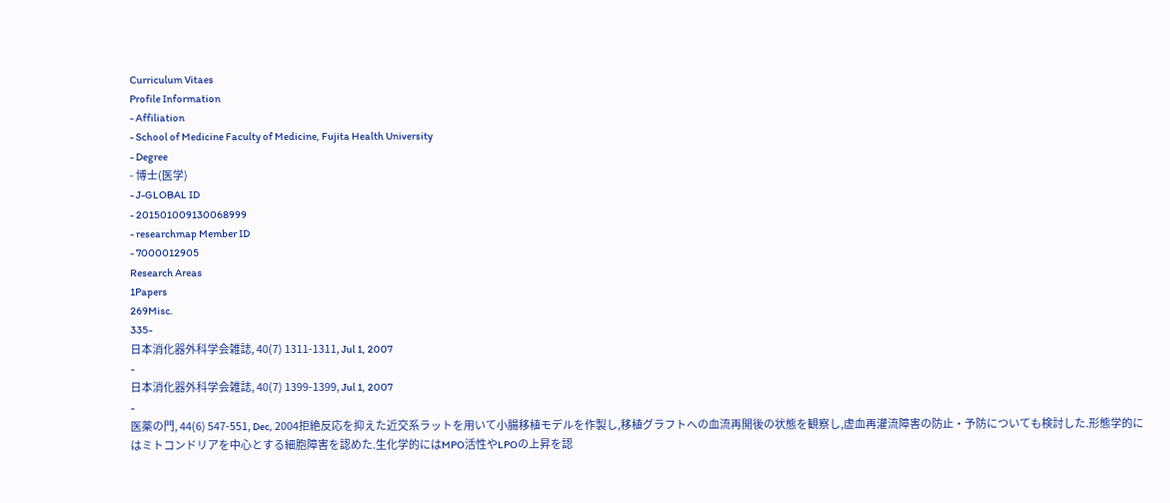Curriculum Vitaes
Profile Information
- Affiliation
- School of Medicine Faculty of Medicine, Fujita Health University
- Degree
- 博士(医学)
- J-GLOBAL ID
- 201501009130068999
- researchmap Member ID
- 7000012905
Research Areas
1Papers
269Misc.
335-
日本消化器外科学会雑誌, 40(7) 1311-1311, Jul 1, 2007
-
日本消化器外科学会雑誌, 40(7) 1399-1399, Jul 1, 2007
-
医薬の門, 44(6) 547-551, Dec, 2004拒絶反応を抑えた近交系ラットを用いて小腸移植モデルを作製し,移植グラフトへの血流再開後の状態を観察し,虚血再灌流障害の防止・予防についても検討した.形態学的にはミトコンドリアを中心とする細胞障害を認めた.生化学的にはMPO活性やLPOの上昇を認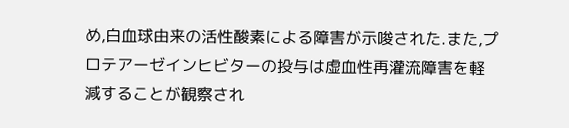め,白血球由来の活性酸素による障害が示唆された.また,プロテアーゼインヒビターの投与は虚血性再灌流障害を軽減することが観察され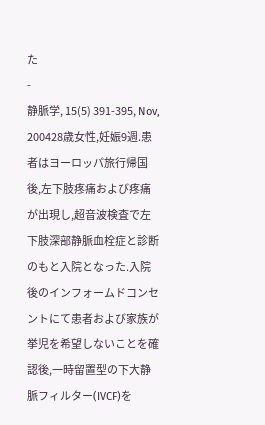た
-
静脈学, 15(5) 391-395, Nov, 200428歳女性,妊娠9週.患者はヨーロッパ旅行帰国後,左下肢疼痛および疼痛が出現し,超音波検査で左下肢深部静脈血栓症と診断のもと入院となった.入院後のインフォームドコンセントにて患者および家族が挙児を希望しないことを確認後,一時留置型の下大静脈フィルター(IVCF)を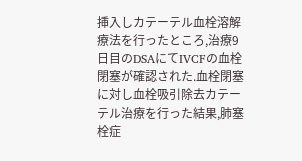挿入しカテーテル血栓溶解療法を行ったところ,治療9日目のDSAにてIVCFの血栓閉塞が確認された.血栓閉塞に対し血栓吸引除去カテーテル治療を行った結果,肺塞栓症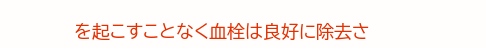を起こすことなく血栓は良好に除去さ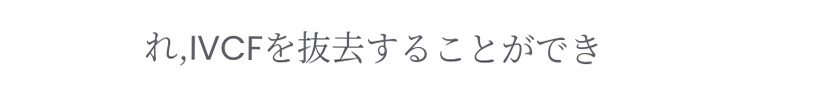れ,IVCFを抜去することができ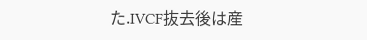た.IVCF抜去後は産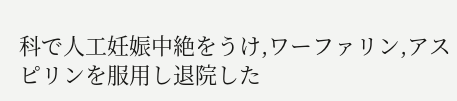科で人工妊娠中絶をうけ,ワーファリン,アスピリンを服用し退院した